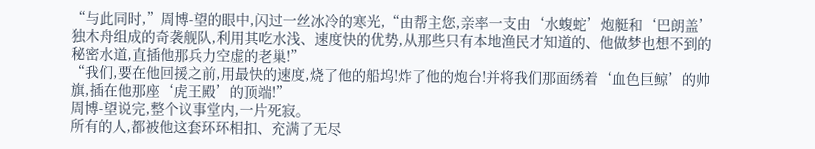“与此同时,”周博-望的眼中,闪过一丝冰冷的寒光,“由帮主您,亲率一支由‘水蝮蛇’炮艇和‘巴朗盖’独木舟组成的奇袭舰队,利用其吃水浅、速度快的优势,从那些只有本地渔民才知道的、他做梦也想不到的秘密水道,直插他那兵力空虚的老巢!”
“我们,要在他回援之前,用最快的速度,烧了他的船坞!炸了他的炮台!并将我们那面绣着‘血色巨鲸’的帅旗,插在他那座‘虎王殿’的顶端!”
周博-望说完,整个议事堂内,一片死寂。
所有的人,都被他这套环环相扣、充满了无尽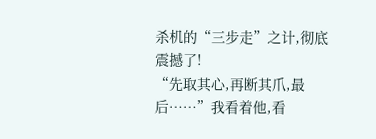杀机的“三步走”之计,彻底震撼了!
“先取其心,再断其爪,最后……”我看着他,看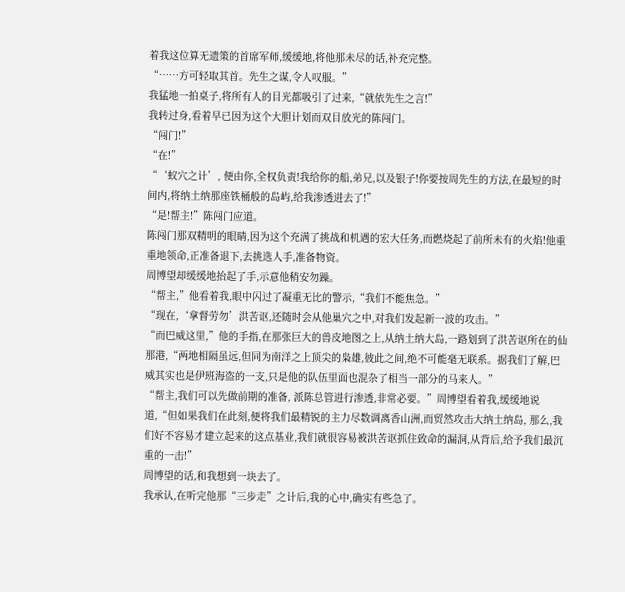着我这位算无遗策的首席军师,缓缓地,将他那未尽的话,补充完整。
“……方可轻取其首。先生之谋,令人叹服。”
我猛地一拍桌子,将所有人的目光都吸引了过来,“就依先生之言!”
我转过身,看着早已因为这个大胆计划而双目放光的陈闯门。
“闯门!”
“在!”
“‘蚁穴之计’, 便由你,全权负责!我给你的船,弟兄,以及银子!你要按周先生的方法,在最短的时间内,将纳土纳那座铁桶般的岛屿,给我渗透进去了!”
“是!帮主!”陈闯门应道。
陈闯门那双精明的眼睛,因为这个充满了挑战和机遇的宏大任务,而燃烧起了前所未有的火焰!他重重地领命,正准备退下,去挑选人手,准备物资。
周博望却缓缓地抬起了手,示意他稍安勿躁。
“帮主,”他看着我,眼中闪过了凝重无比的警示,“我们不能焦急。”
“现在,‘拿督劳勿’洪苦讴,还随时会从他巢穴之中,对我们发起新一波的攻击。”
“而巴威这里,”他的手指,在那张巨大的兽皮地图之上,从纳土纳大岛,一路划到了洪苦讴所在的仙那港,“两地相隔虽远,但同为南洋之上顶尖的枭雄,彼此之间,绝不可能毫无联系。据我们了解,巴威其实也是伊班海盗的一支,只是他的队伍里面也混杂了相当一部分的马来人。”
“帮主,我们可以先做前期的准备, 派陈总管进行渗透,非常必要。”周博望看着我,缓缓地说道,“但如果我们在此刻,便将我们最精锐的主力尽数调离香山洲,而贸然攻击大纳土纳岛, 那么,我们好不容易才建立起来的这点基业,我们就很容易被洪苦讴抓住致命的漏洞,从背后,给予我们最沉重的一击!”
周博望的话,和我想到一块去了。
我承认,在听完他那“三步走”之计后,我的心中,确实有些急了。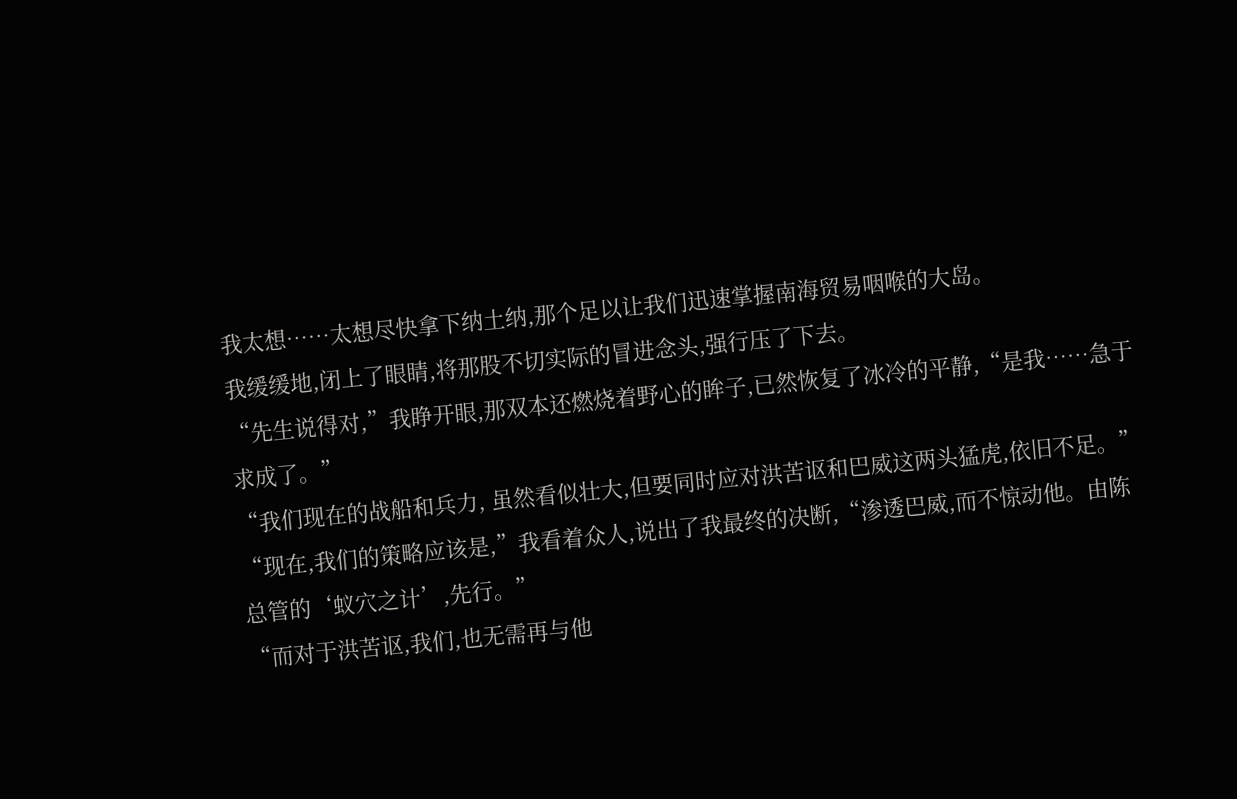我太想……太想尽快拿下纳土纳,那个足以让我们迅速掌握南海贸易咽喉的大岛。
我缓缓地,闭上了眼睛,将那股不切实际的冒进念头,强行压了下去。
“先生说得对,”我睁开眼,那双本还燃烧着野心的眸子,已然恢复了冰冷的平静,“是我……急于求成了。”
“我们现在的战船和兵力, 虽然看似壮大,但要同时应对洪苦讴和巴威这两头猛虎,依旧不足。”
“现在,我们的策略应该是,”我看着众人,说出了我最终的决断,“渗透巴威,而不惊动他。由陈总管的‘蚁穴之计’,先行。”
“而对于洪苦讴,我们,也无需再与他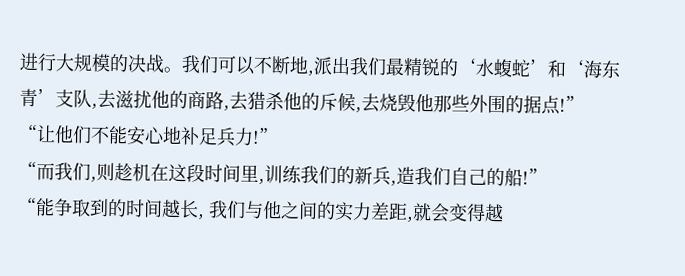进行大规模的决战。我们可以不断地,派出我们最精锐的‘水蝮蛇’和‘海东青’支队,去滋扰他的商路,去猎杀他的斥候,去烧毁他那些外围的据点!”
“让他们不能安心地补足兵力!”
“而我们,则趁机在这段时间里,训练我们的新兵,造我们自己的船!”
“能争取到的时间越长, 我们与他之间的实力差距,就会变得越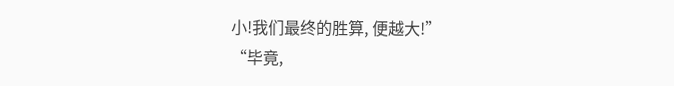小!我们最终的胜算, 便越大!”
“毕竟,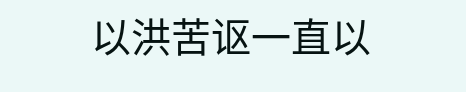以洪苦讴一直以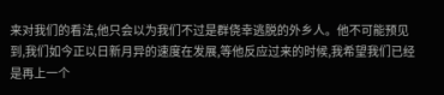来对我们的看法,他只会以为我们不过是群侥幸逃脱的外乡人。他不可能预见到,我们如今正以日新月异的速度在发展,等他反应过来的时候,我希望我们已经是再上一个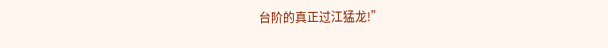台阶的真正过江猛龙!”